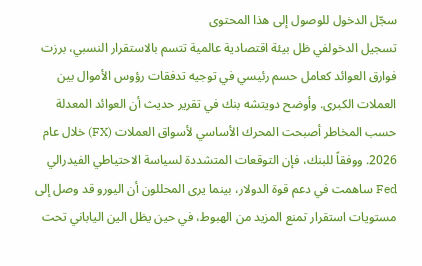سجّل الدخول للوصول إلى هذا المحتوى
تسجيل الدخولفي ظل بيئة اقتصادية عالمية تتسم بالاستقرار النسبي، برزت فوارق العوائد كعامل حسم رئيسي في توجيه تدفقات رؤوس الأموال بين العملات الكبرى. وأوضح دويتشه بنك في تقرير حديث أن العوائد المعدلة حسب المخاطر أصبحت المحرك الأساسي لأسواق العملات (FX) خلال عام 2026. ووفقاً للبنك، فإن التوقعات المتشددة لسياسة الاحتياطي الفيدرالي Fed ساهمت في دعم قوة الدولار، بينما يرى المحللون أن اليورو قد وصل إلى مستويات استقرار تمنع المزيد من الهبوط، في حين يظل الين الياباني تحت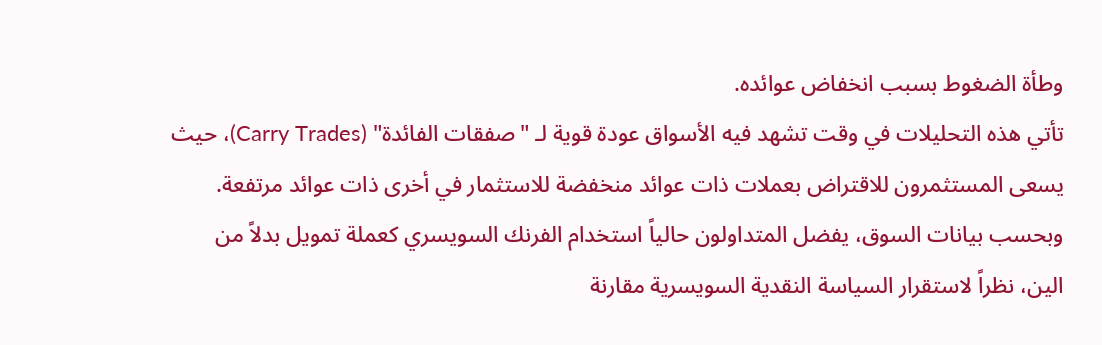وطأة الضغوط بسبب انخفاض عوائده.
تأتي هذه التحليلات في وقت تشهد فيه الأسواق عودة قوية لـ "صفقات الفائدة" (Carry Trades)، حيث يسعى المستثمرون للاقتراض بعملات ذات عوائد منخفضة للاستثمار في أخرى ذات عوائد مرتفعة. وبحسب بيانات السوق، يفضل المتداولون حالياً استخدام الفرنك السويسري كعملة تمويل بدلاً من الين، نظراً لاستقرار السياسة النقدية السويسرية مقارنة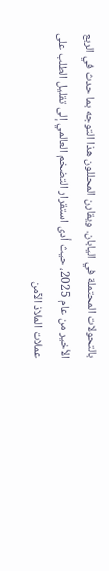بالتحولات المحتملة في اليابان. ويقارن المحللون هذا التوجه بما حدث في الربع الأخير من عام 2025، حيث أدى استقرار التضخم العالمي إلى تقليل الطلب على عملات الملاذ الآمن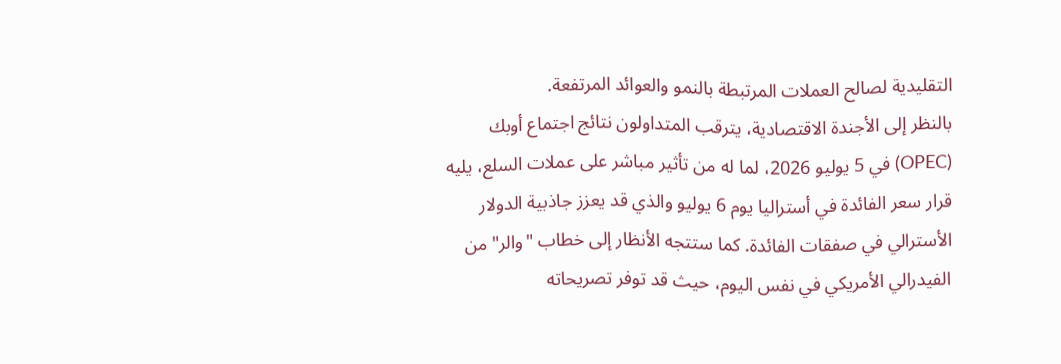التقليدية لصالح العملات المرتبطة بالنمو والعوائد المرتفعة.
بالنظر إلى الأجندة الاقتصادية، يترقب المتداولون نتائج اجتماع أوبك (OPEC) في 5 يوليو 2026، لما له من تأثير مباشر على عملات السلع، يليه قرار سعر الفائدة في أستراليا يوم 6 يوليو والذي قد يعزز جاذبية الدولار الأسترالي في صفقات الفائدة. كما ستتجه الأنظار إلى خطاب "والر" من الفيدرالي الأمريكي في نفس اليوم، حيث قد توفر تصريحاته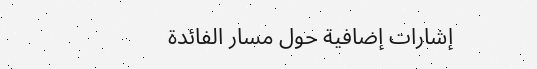إشارات إضافية حول مسار الفائدة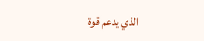الذي يدعم قوة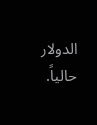الدولار حالياً.